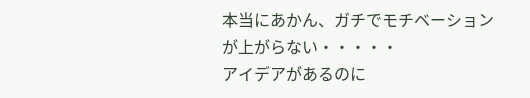本当にあかん、ガチでモチベーションが上がらない・・・・・
アイデアがあるのに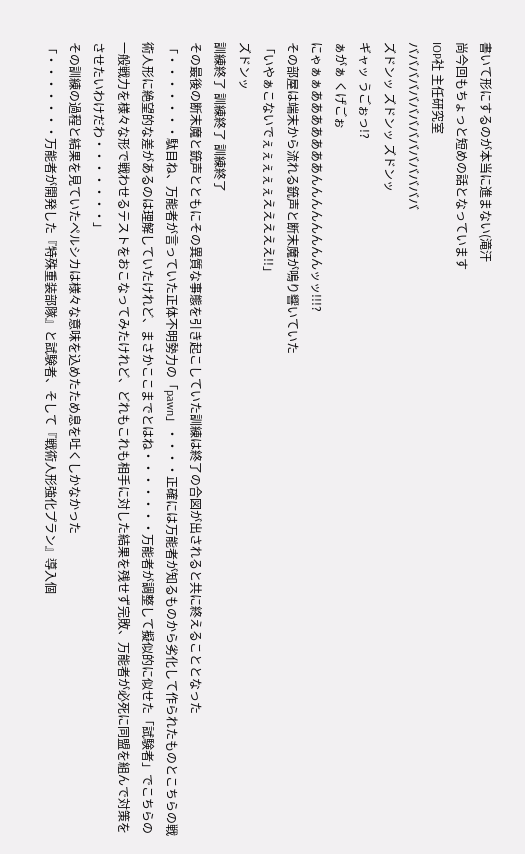書いて形にするのが本当に進まない(滝汗
尚今回もちょっと短めの話となっています
IOP社 主任研究室
ババババババババババババババ
ズドンッ ズドンッ ズドンッ
ギャッ うごぉっ!?
ぁがぁ くげごぉ
にゃぁぁあああああああんんんんんんんんッッ!!!?
その部屋は端末から流れる銃声と断末魔が鳴り響いていた
「いやぁこないでぇぇぇぇぇえええええ!!」
ズドンッ
訓練終了 訓練終了 訓練終了
その最後の断末魔と銃声とともにその異質な事態を引き起こしていた訓練は終了の合図が出されると共に終えることとなった
「・・・・・・・駄目ね、万能者が言っていた正体不明勢力の「pawn」・・・・正確には万能者が知るものから劣化して作られたものとこちらの戦術人形に絶望的な差があるのは理解していたけれど、まさかここまでとはね・・・・・・・万能者が調整して擬似的に似せた「試験者」でこちらの一般戦力を様々な形で戦わせるテストをおこなってみたけれど、どれもこれも相手に対した結果を残せず完敗、万能者が必死に同盟を組んで対策をさせたいわけだわ・・・・・・・」
その訓練の過程と結果を見ていたペルシカは様々な意味を込めたため息を吐くしかなかった
「・・・・・・・万能者が開発した『特殊重装部隊』と試験者、そして『戦術人形強化プラン』導入個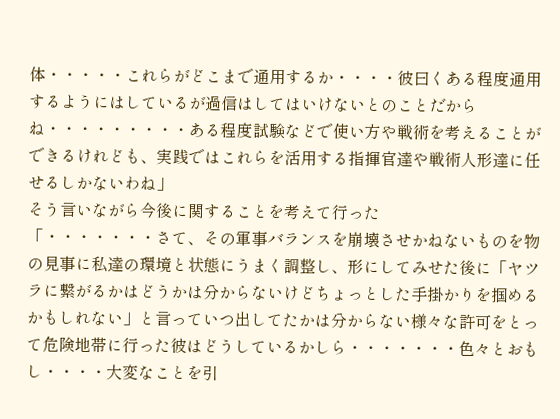体・・・・・これらがどこまで通用するか・・・・彼曰くある程度通用するようにはしているが過信はしてはいけないとのことだからね・・・・・・・・・ある程度試験などで使い方や戦術を考えることができるけれども、実践ではこれらを活用する指揮官達や戦術人形達に任せるしかないわね」
そう言いながら今後に関することを考えて行った
「・・・・・・・さて、その軍事バランスを崩壊させかねないものを物の見事に私達の環境と状態にうまく調整し、形にしてみせた後に「ヤツラに繋がるかはどうかは分からないけどちょっとした手掛かりを掴めるかもしれない」と言っていつ出してたかは分からない様々な許可をとって危険地帯に行った彼はどうしているかしら・・・・・・・色々とおもし・・・・大変なことを引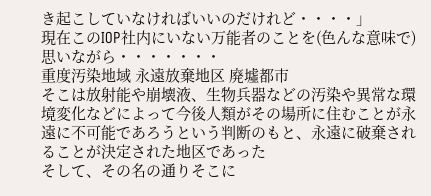き起こしていなければいいのだけれど・・・・」
現在このIOP社内にいない万能者のことを(色んな意味で)思いながら・・・・・・・
重度汚染地域 永遠放棄地区 廃墟都市
そこは放射能や崩壊液、生物兵器などの汚染や異常な環境変化などによって今後人類がその場所に住むことが永遠に不可能であろうという判断のもと、永遠に破棄されることが決定された地区であった
そして、その名の通りそこに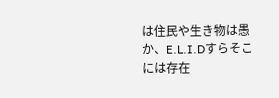は住民や生き物は愚か、E.L.I.Dすらそこには存在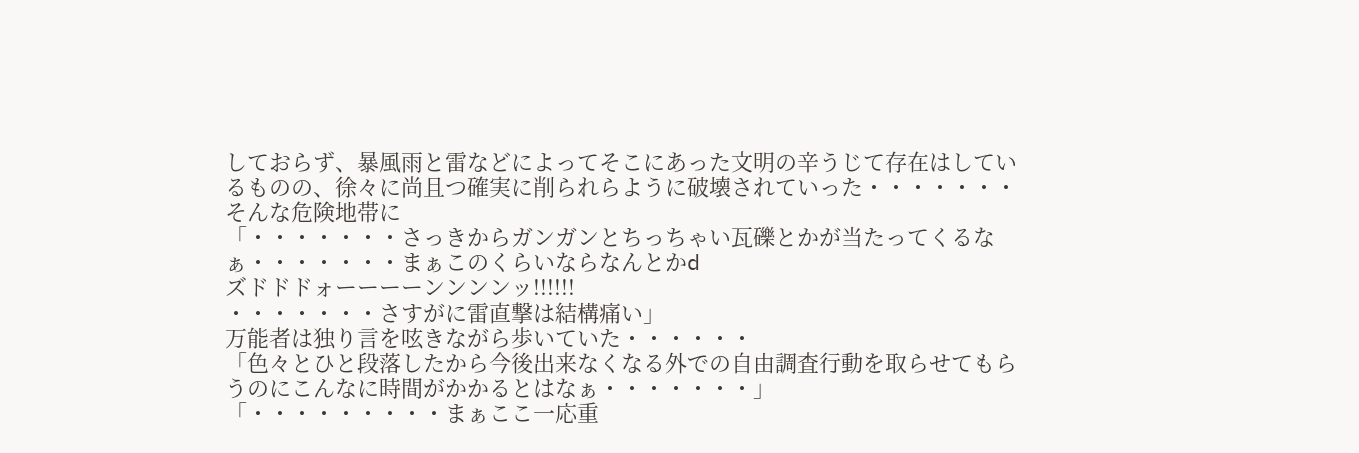しておらず、暴風雨と雷などによってそこにあった文明の辛うじて存在はしているものの、徐々に尚且つ確実に削られらように破壊されていった・・・・・・・
そんな危険地帯に
「・・・・・・・さっきからガンガンとちっちゃい瓦礫とかが当たってくるなぁ・・・・・・・まぁこのくらいならなんとかd
ズドドドォーーーーンンンンッ!!!!!!
・・・・・・・さすがに雷直撃は結構痛い」
万能者は独り言を呟きながら歩いていた・・・・・・
「色々とひと段落したから今後出来なくなる外での自由調査行動を取らせてもらうのにこんなに時間がかかるとはなぁ・・・・・・・」
「・・・・・・・・・まぁここ一応重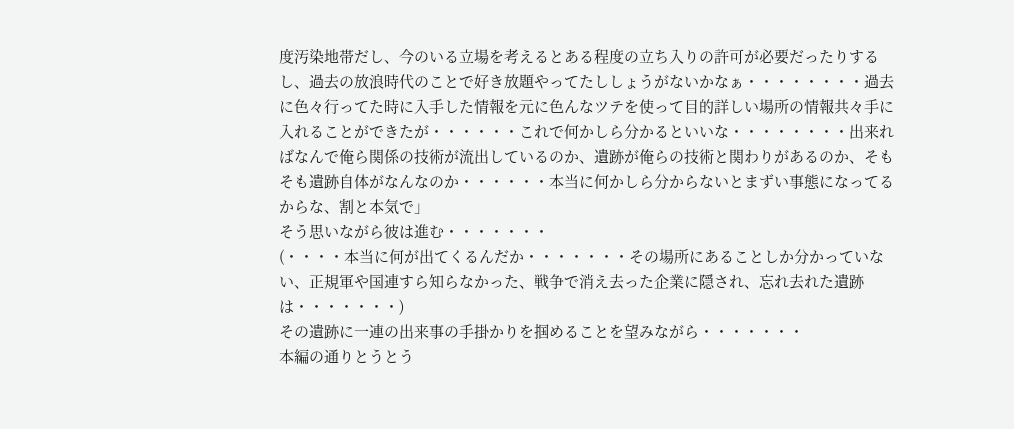度汚染地帯だし、今のいる立場を考えるとある程度の立ち入りの許可が必要だったりするし、過去の放浪時代のことで好き放題やってたししょうがないかなぁ・・・・・・・・過去に色々行ってた時に入手した情報を元に色んなツテを使って目的詳しい場所の情報共々手に入れることができたが・・・・・・これで何かしら分かるといいな・・・・・・・・出来ればなんで俺ら関係の技術が流出しているのか、遺跡が俺らの技術と関わりがあるのか、そもそも遺跡自体がなんなのか・・・・・・本当に何かしら分からないとまずい事態になってるからな、割と本気で」
そう思いながら彼は進む・・・・・・・
(・・・・本当に何が出てくるんだか・・・・・・・その場所にあることしか分かっていない、正規軍や国連すら知らなかった、戦争で消え去った企業に隠され、忘れ去れた遺跡は・・・・・・・)
その遺跡に一連の出来事の手掛かりを掴めることを望みながら・・・・・・・
本編の通りとうとう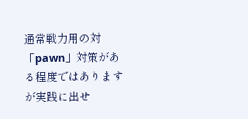通常戦力用の対「pawn」対策がある程度ではありますが実践に出せ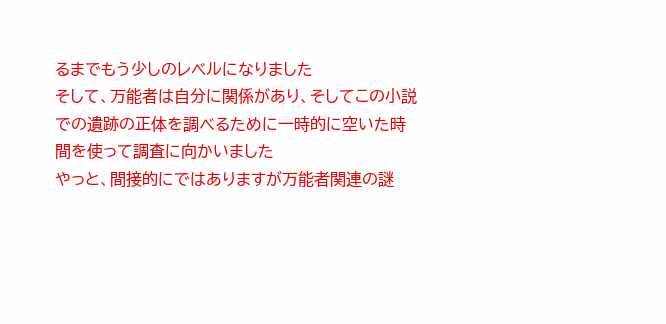るまでもう少しのレベルになりました
そして、万能者は自分に関係があり、そしてこの小説での遺跡の正体を調べるために一時的に空いた時間を使って調査に向かいました
やっと、間接的にではありますが万能者関連の謎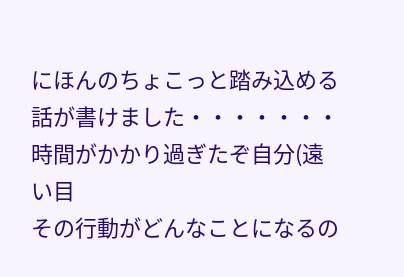にほんのちょこっと踏み込める話が書けました・・・・・・・時間がかかり過ぎたぞ自分(遠い目
その行動がどんなことになるの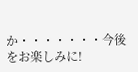か・・・・・・・今後をお楽しみに!